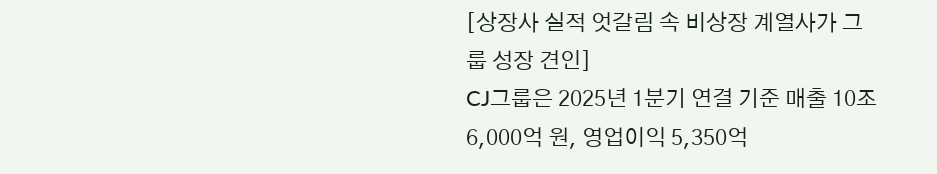[상장사 실적 엇갈림 속 비상장 계열사가 그룹 성장 견인]
CJ그룹은 2025년 1분기 연결 기준 매출 10조 6,000억 원, 영업이익 5,350억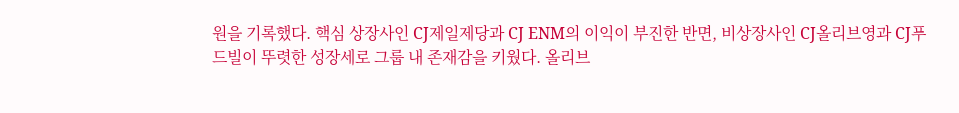원을 기록했다. 핵심 상장사인 CJ제일제당과 CJ ENM의 이익이 부진한 반면, 비상장사인 CJ올리브영과 CJ푸드빌이 뚜렷한 성장세로 그룹 내 존재감을 키웠다. 올리브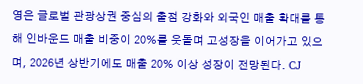영은 글로벌 관광상권 중심의 출점 강화와 외국인 매출 확대를 통해 인바운드 매출 비중이 20%를 웃돌며 고성장을 이어가고 있으며, 2026년 상반기에도 매출 20% 이상 성장이 전망된다. CJ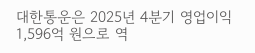대한통운은 2025년 4분기 영업이익 1,596억 원으로 역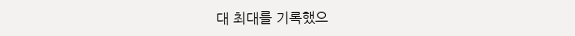대 최대를 기록했으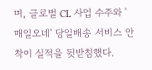며, 글로벌 CL 사업 수주와 '매일오네' 당일배송 서비스 안착이 실적을 뒷받침했다.